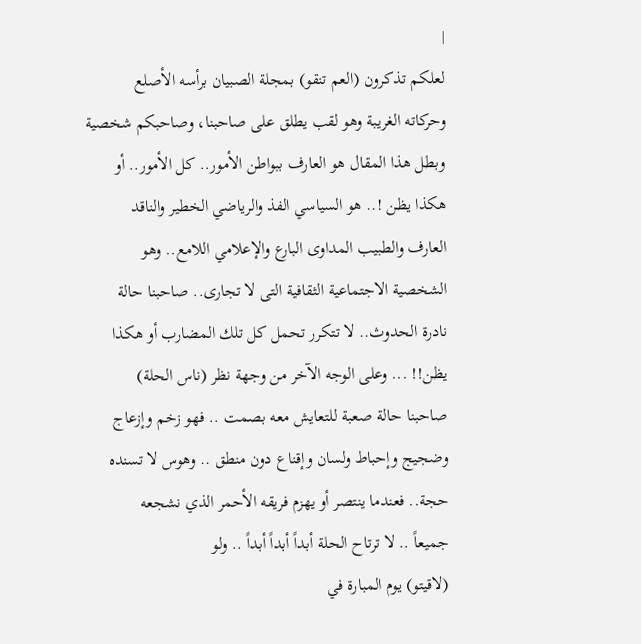|
لعلكم تذكرون (العم تنقو) بمجلة الصبيان برأسه الأصلع
وحركاته الغريبة وهو لقب يطلق على صاحبنا، وصاحبكم شخصية
وبطل هذا المقال هو العارف ببواطن الأمور.. كل الأمور.. أو
هكذا يظن !.. هو السياسي الفذ والرياضي الخطير والناقد
العارف والطبيب المداوى البارع والإعلامي اللامع.. وهو
الشخصية الاجتماعية الثقافية التى لا تجارى.. صاحبنا حالة
نادرة الحدوث.. لا تتكرر تحمل كل تلك المضارب أو هكذا
يظن!! ... وعلى الوجه الآخر من وجهة نظر (ناس الحلة)
صاحبنا حالة صعبة للتعايش معه بصمت .. فهو زخم وإزعاج
وضجيج وإحباط ولسان وإقناع دون منطق .. وهوس لا تسنده
حجة.. فعندما ينتصر أو يهزم فريقه الأحمر الذي نشجعه
جميعاً .. لا ترتاح الحلة أبداً أبداً أبداً .. ولو
(لاقيتو) يوم المبارة في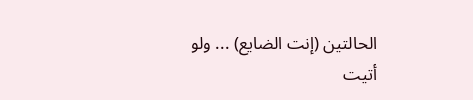الحالتين (إنت الضايع) ... ولو
أتيت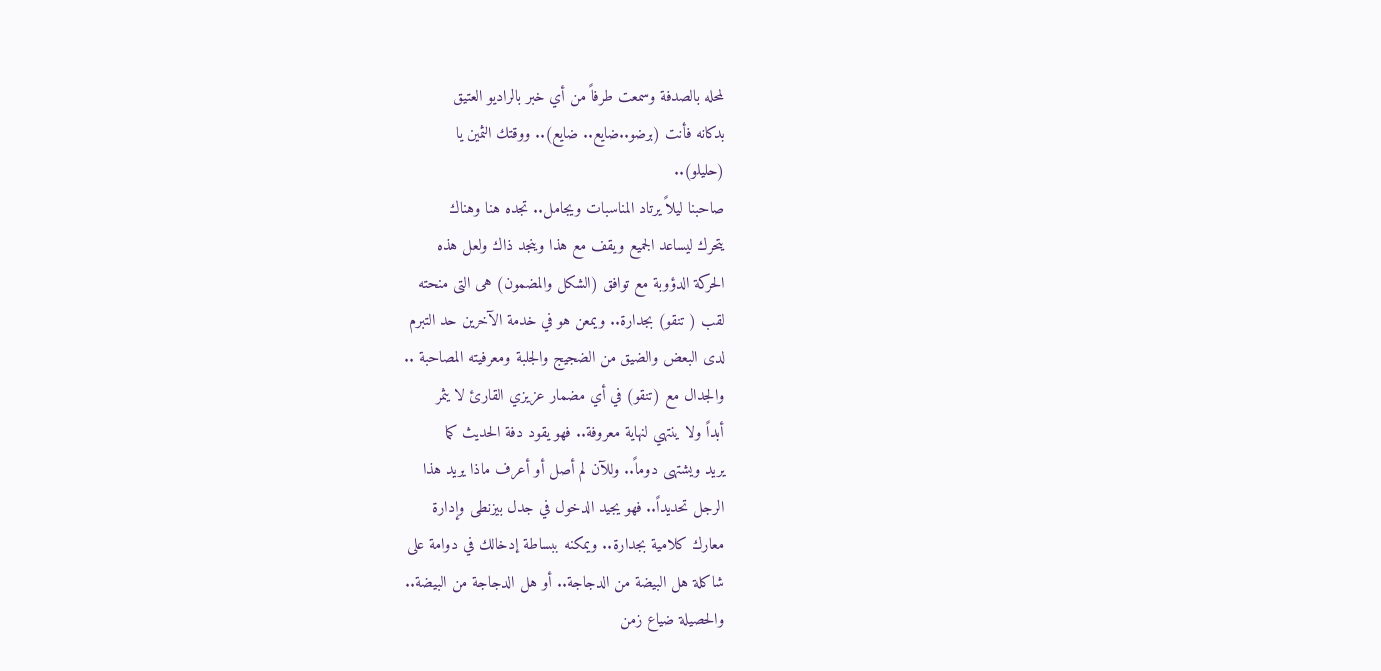لمحله بالصدفة وسمعت طرفاً من أي خبر بالراديو العتيق
بدكانه فأنت (برضو..ضايع.. ضايع).. ووقتك الثمين يا
(حليلو)..
صاحبنا ليلاً يرتاد المناسبات ويجامل.. تجده هنا وهناك
يتحرك ليساعد الجميع ويقف مع هذا وينجد ذاك ولعل هذه
الحركة الدؤوبة مع توافق (الشكل والمضمون) هى التى منحته
لقب ( تنقو) بجدارة.. ويمعن هو في خدمة الآخرين حد التبرم
لدى البعض والضيق من الضجيج والجلبة ومعرفيته المصاحبة ..
والجدال مع (تنقو) في أي مضمار عزيزي القارئ لا يثمر
أبداً ولا ينتهي لنهاية معروفة.. فهو يقود دفة الحديث كما
يريد ويشتهى دوماً.. وللآن لم أصل أو أعرف ماذا يريد هذا
الرجل تحديداً.. فهو يجيد الدخول في جدل بيزنطى وإدارة
معارك كلامية بجدارة.. ويمكنه ببساطة إدخالك في دوامة على
شاكلة هل البيضة من الدجاجة.. أو هل الدجاجة من البيضة..
والحصيلة ضياع زمن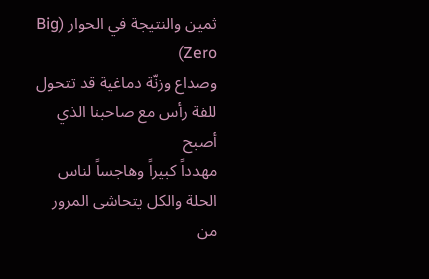ثمين والنتيجة في الحوار (Big Zero)
وصداع وزنّة دماغية قد تتحول للفة رأس مع صاحبنا الذي أصبح
مهدداً كبيراً وهاجساً لناس الحلة والكل يتحاشى المرور من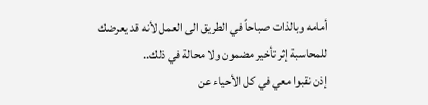أمامه وبالذات صباحاً في الطريق الى العمل لأنه قد يعرضك
للمحاسبة إثر تأخير مضمون ولا محالة في ذلك..
إذن نقبوا معي في كل الأحياء عن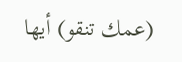(عمك تنقو) أيها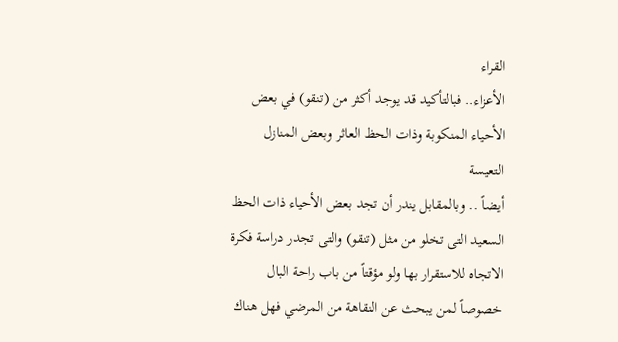القراء
الأعزاء.. فبالتأكيد قد يوجد أكثر من (تنقو) في بعض
الأحياء المنكوبة وذات الحظ العاثر وبعض المنازل التعيسة
أيضاً .. وبالمقابل يندر أن تجد بعض الأحياء ذات الحظ
السعيد التى تخلو من مثل (تنقو) والتى تجدر دراسة فكرة
الاتجاه للاستقرار بها ولو مؤقتاً من باب راحة البال
خصوصاً لمن يبحث عن النقاهة من المرضي فهل هناك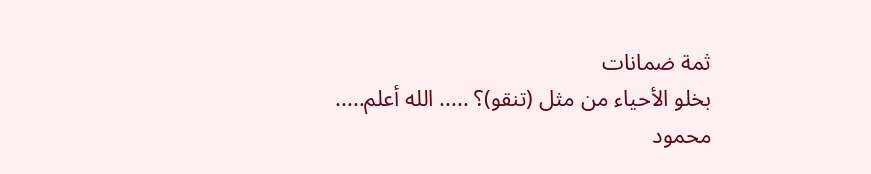ثمة ضمانات
بخلو الأحياء من مثل (تنقو)؟ ..... الله أعلم.....
محمود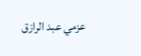عزمي عبد الرازق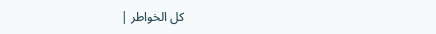كل الخواطر |